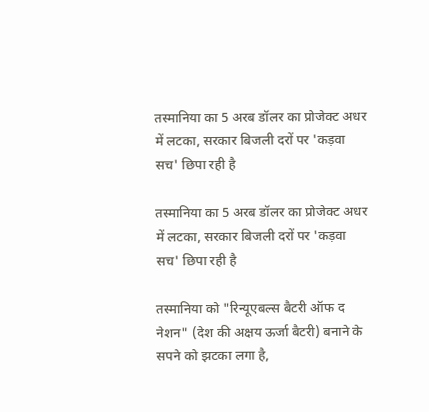तस्मानिया का 5 अरब डॉलर का प्रोजेक्ट अधर में लटका, सरकार बिजली दरों पर 'कड़वा सच' छिपा रही है

तस्मानिया का 5 अरब डॉलर का प्रोजेक्ट अधर में लटका, सरकार बिजली दरों पर 'कड़वा सच' छिपा रही है

तस्मानिया को "रिन्यूएबल्स बैटरी ऑफ द नेशन" (देश की अक्षय ऊर्जा बैटरी) बनाने के सपने को झटका लगा है,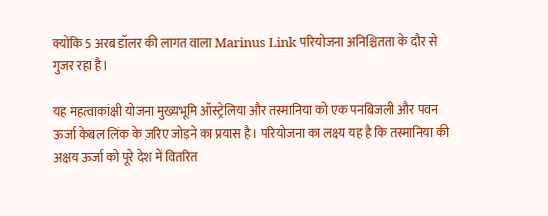क्योंकि 5 अरब डॉलर की लागत वाला Marinus Link परियोजना अनिश्चितता के दौर से गुजर रहा है।

यह महत्वाकांक्षी योजना मुख्यभूमि ऑस्ट्रेलिया और तस्मानिया को एक पनबिजली और पवन ऊर्जा केबल लिंक के ज़रिए जोड़ने का प्रयास है। परियोजना का लक्ष्य यह है कि तस्मानिया की अक्षय ऊर्जा को पूरे देश में वितरित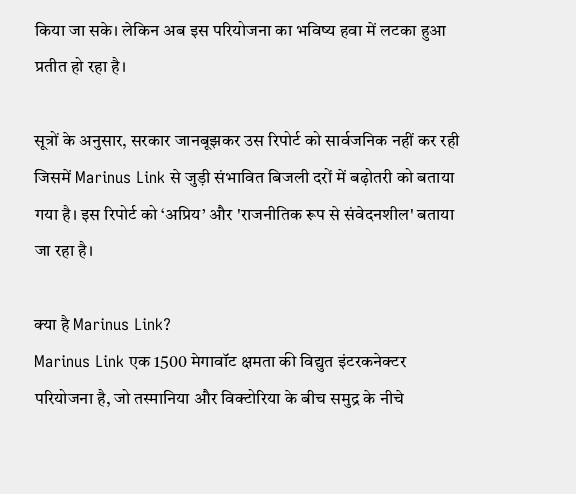किया जा सके। लेकिन अब इस परियोजना का भविष्य हवा में लटका हुआ प्रतीत हो रहा है।

सूत्रों के अनुसार, सरकार जानबूझकर उस रिपोर्ट को सार्वजनिक नहीं कर रही जिसमें Marinus Link से जुड़ी संभावित बिजली दरों में बढ़ोतरी को बताया गया है। इस रिपोर्ट को ‘अप्रिय’ और 'राजनीतिक रूप से संवेदनशील' बताया जा रहा है।

क्या है Marinus Link?
Marinus Link एक 1500 मेगावॉट क्षमता की विद्युत इंटरकनेक्टर परियोजना है, जो तस्मानिया और विक्टोरिया के बीच समुद्र के नीचे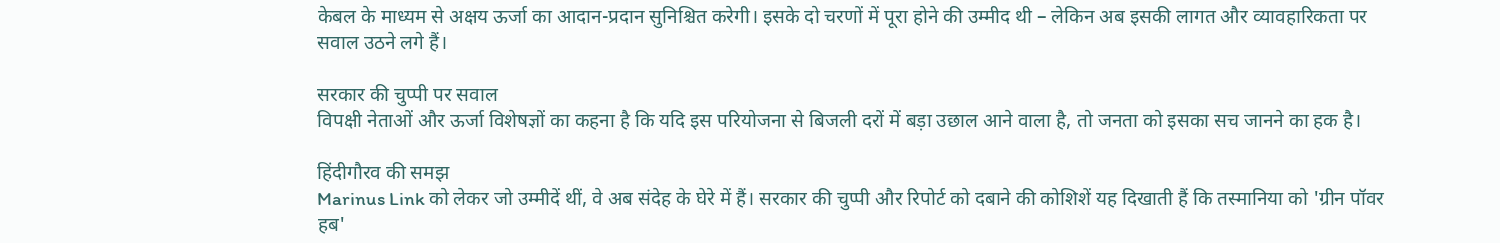केबल के माध्यम से अक्षय ऊर्जा का आदान-प्रदान सुनिश्चित करेगी। इसके दो चरणों में पूरा होने की उम्मीद थी – लेकिन अब इसकी लागत और व्यावहारिकता पर सवाल उठने लगे हैं।

सरकार की चुप्पी पर सवाल
विपक्षी नेताओं और ऊर्जा विशेषज्ञों का कहना है कि यदि इस परियोजना से बिजली दरों में बड़ा उछाल आने वाला है, तो जनता को इसका सच जानने का हक है।

हिंदीगौरव की समझ
Marinus Link को लेकर जो उम्मीदें थीं, वे अब संदेह के घेरे में हैं। सरकार की चुप्पी और रिपोर्ट को दबाने की कोशिशें यह दिखाती हैं कि तस्मानिया को 'ग्रीन पॉवर हब'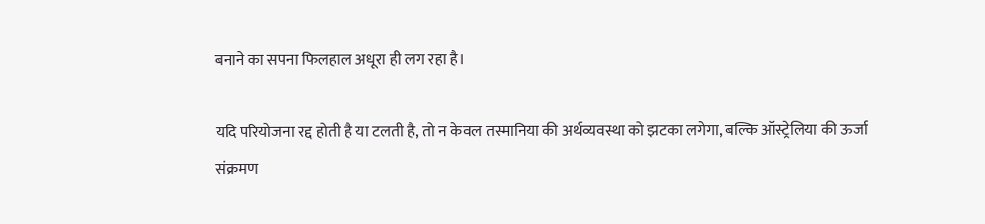बनाने का सपना फिलहाल अधूरा ही लग रहा है।

यदि परियोजना रद्द होती है या टलती है, तो न केवल तस्मानिया की अर्थव्यवस्था को झटका लगेगा, बल्कि ऑस्ट्रेलिया की ऊर्जा संक्रमण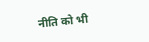नीति को भी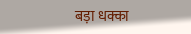बड़ा धक्का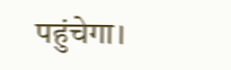पहुंचेगा।